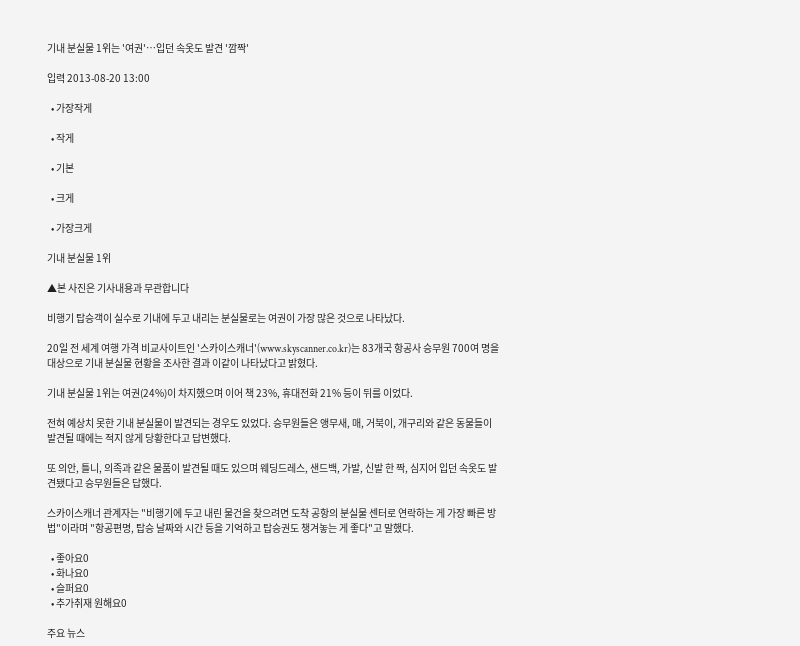기내 분실물 1위는 '여권'…입던 속옷도 발견 '깜짝'

입력 2013-08-20 13:00

  • 가장작게

  • 작게

  • 기본

  • 크게

  • 가장크게

기내 분실물 1위

▲본 사진은 기사내용과 무관합니다

비행기 탑승객이 실수로 기내에 두고 내리는 분실물로는 여권이 가장 많은 것으로 나타났다.

20일 전 세계 여행 가격 비교사이트인 '스카이스캐너'(www.skyscanner.co.kr)는 83개국 항공사 승무원 700여 명을 대상으로 기내 분실물 현황을 조사한 결과 이같이 나타났다고 밝혔다.

기내 분실물 1위는 여권(24%)이 차지했으며 이어 책 23%, 휴대전화 21% 등이 뒤를 이었다.

전혀 예상치 못한 기내 분실물이 발견되는 경우도 있었다. 승무원들은 앵무새, 매, 거북이, 개구리와 같은 동물들이 발견될 때에는 적지 않게 당황한다고 답변했다.

또 의안, 틀니, 의족과 같은 물품이 발견될 때도 있으며 웨딩드레스, 샌드백, 가발, 신발 한 짝, 심지어 입던 속옷도 발견됐다고 승무원들은 답했다.

스카이스캐너 관계자는 "비행기에 두고 내린 물건을 찾으려면 도착 공항의 분실물 센터로 연락하는 게 가장 빠른 방법"이라며 "항공편명, 탑승 날짜와 시간 등을 기억하고 탑승권도 챙겨놓는 게 좋다"고 말했다.

  • 좋아요0
  • 화나요0
  • 슬퍼요0
  • 추가취재 원해요0

주요 뉴스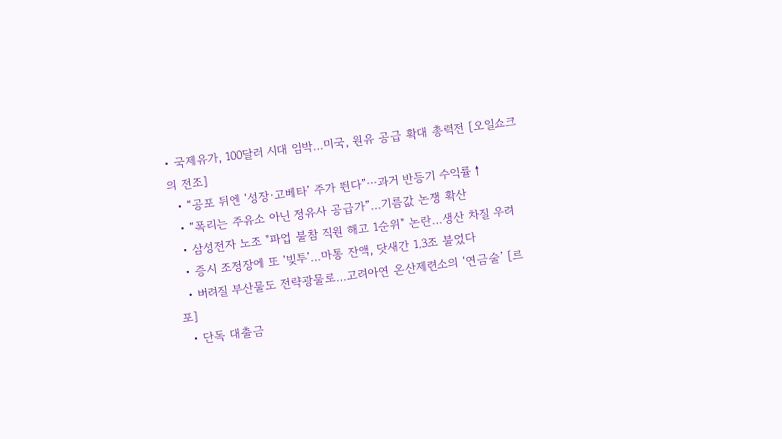• 국제유가, 100달러 시대 임박…미국, 원유 공급 확대 총력전 [오일쇼크의 전조]
  • “공포 뒤엔 ‘성장·고베타’ 주가 뛴다”⋯과거 반등기 수익률↑
  • “폭리는 주유소 아닌 정유사 공급가”…기름값 논쟁 확산
  • 삼성전자 노조 "파업 불참 직원 해고 1순위" 논란…생산 차질 우려
  • 증시 조정장에 또 ‘빚투’…마통 잔액, 닷새간 1.3조 불었다
  • 버려질 부산물도 전략광물로…고려아연 온산제련소의 ‘연금술’ [르포]
  • 단독 대출금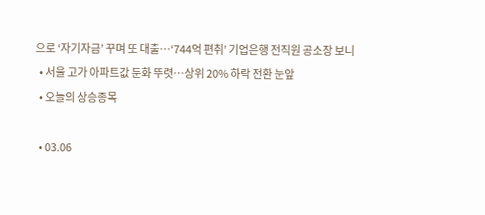으로 ‘자기자금’ 꾸며 또 대출…‘744억 편취’ 기업은행 전직원 공소장 보니
  • 서울 고가 아파트값 둔화 뚜렷⋯상위 20% 하락 전환 눈앞
  • 오늘의 상승종목

  • 03.06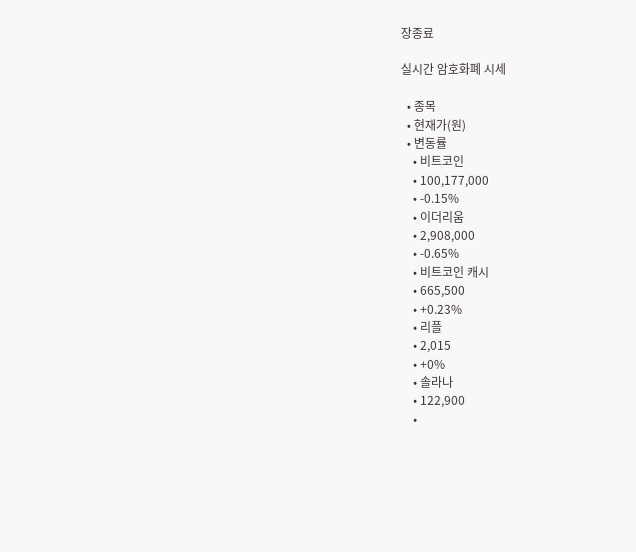장종료

실시간 암호화폐 시세

  • 종목
  • 현재가(원)
  • 변동률
    • 비트코인
    • 100,177,000
    • -0.15%
    • 이더리움
    • 2,908,000
    • -0.65%
    • 비트코인 캐시
    • 665,500
    • +0.23%
    • 리플
    • 2,015
    • +0%
    • 솔라나
    • 122,900
    •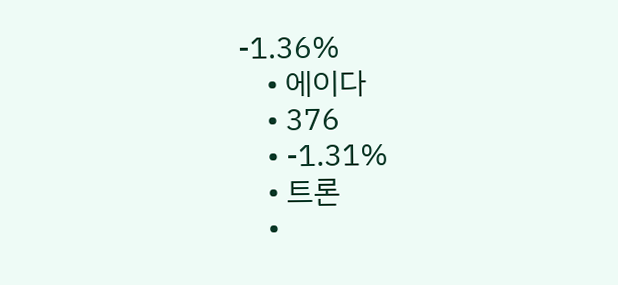-1.36%
    • 에이다
    • 376
    • -1.31%
    • 트론
    •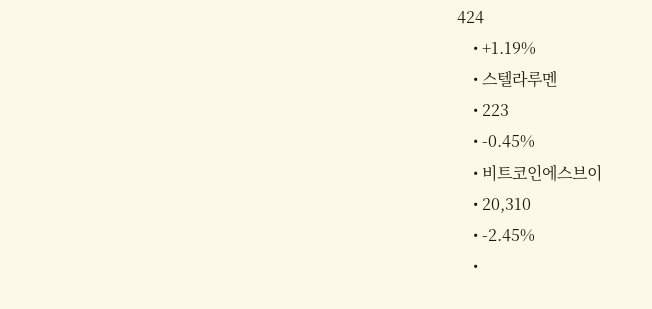424
    • +1.19%
    • 스텔라루멘
    • 223
    • -0.45%
    • 비트코인에스브이
    • 20,310
    • -2.45%
    •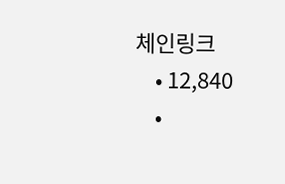체인링크
    • 12,840
    •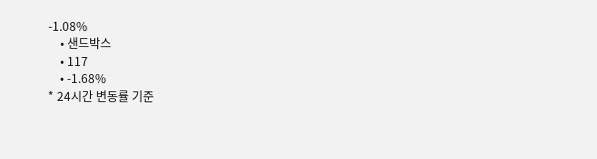-1.08%
    • 샌드박스
    • 117
    • -1.68%
* 24시간 변동률 기준